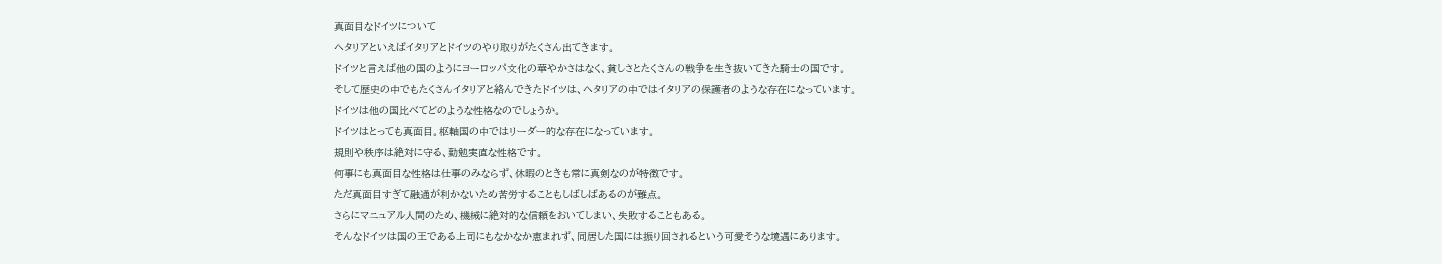真面目なドイツについて
ヘタリアといえばイタリアとドイツのやり取りがたくさん出てきます。
ドイツと言えば他の国のようにヨーロッパ文化の華やかさはなく、貧しさとたくさんの戦争を生き抜いてきた騎士の国です。
そして歴史の中でもたくさんイタリアと絡んできたドイツは、ヘタリアの中ではイタリアの保護者のような存在になっています。
ドイツは他の国比べてどのような性格なのでしょうか。
ドイツはとっても真面目。枢軸国の中ではリーダー的な存在になっています。
規則や秩序は絶対に守る、勤勉実直な性格です。
何事にも真面目な性格は仕事のみならず、休暇のときも常に真剣なのが特徴です。
ただ真面目すぎて融通が利かないため苦労することもしばしばあるのが難点。
さらにマニュアル人間のため、機械に絶対的な信頼をおいてしまい、失敗することもある。
そんなドイツは国の王である上司にもなかなか恵まれず、同居した国には振り回されるという可愛そうな境遇にあります。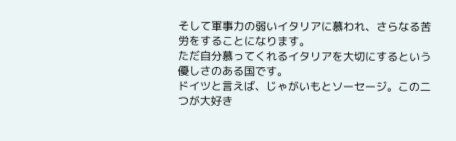そして軍事力の弱いイタリアに慕われ、さらなる苦労をすることになります。
ただ自分慕ってくれるイタリアを大切にするという優しさのある国です。
ドイツと言えば、じゃがいもとソーセージ。この二つが大好き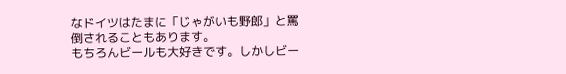なドイツはたまに「じゃがいも野郎」と罵倒されることもあります。
もちろんビールも大好きです。しかしビー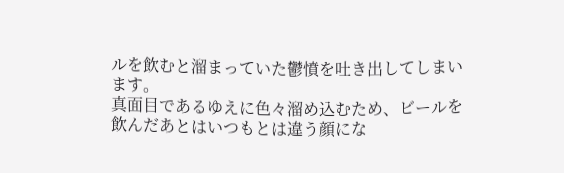ルを飲むと溜まっていた鬱憤を吐き出してしまいます。
真面目であるゆえに色々溜め込むため、ビールを飲んだあとはいつもとは違う顔にな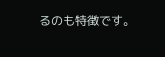るのも特徴です。